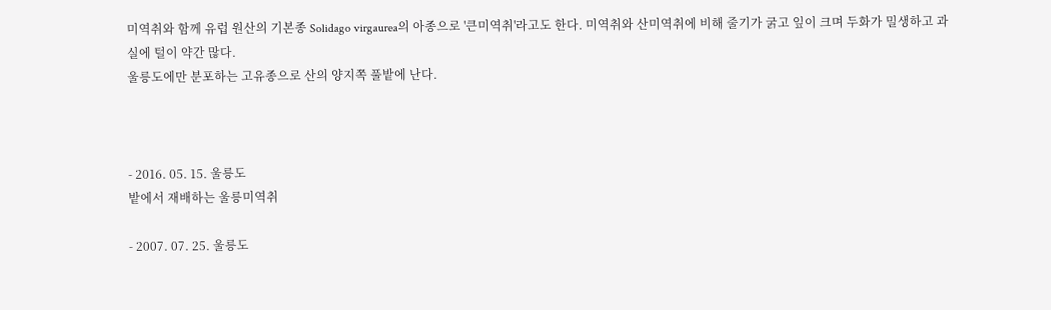미역취와 함께 유럽 원산의 기본종 Solidago virgaurea의 아종으로 '큰미역취'라고도 한다. 미역취와 산미역취에 비해 줄기가 굵고 잎이 크며 두화가 밀생하고 과실에 털이 약간 많다.
울릉도에만 분포하는 고유종으로 산의 양지쪽 풀밭에 난다.



- 2016. 05. 15. 울릉도
밭에서 재배하는 울릉미역취

- 2007. 07. 25. 울릉도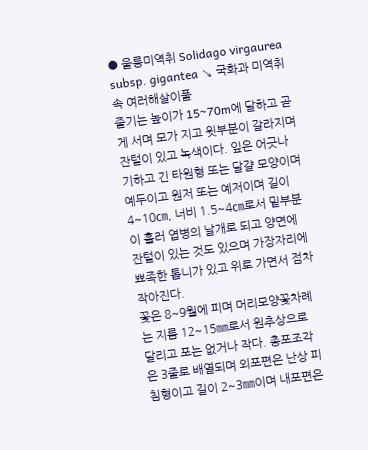● 울릉미역취 Solidago virgaurea subsp. gigantea ↘ 국화과 미역취속 여러해살이풀
줄기는 높이가 15~70m에 달하고 곧게 서며 모가 지고 윗부분이 갈라지며 잔털이 있고 녹색이다. 잎은 어긋나기하고 긴 타원형 또는 달걀 모양이며 예두이고 원저 또는 예저이며 길이 4~10㎝, 너비 1.5~4㎝로서 밑부분이 흘러 엽병의 날개로 되고 양면에 잔털이 있는 것도 있으며 가장자리에 뾰족한 톱니가 있고 위로 가면서 점차 작아진다.
꽃은 8~9월에 피며 머리모양꽃차례는 지름 12~15㎜로서 원추상으로 달리고 포는 없거나 작다. 총포조각은 3줄로 배열되며 외포편은 난상 피침형이고 길이 2~3㎜이며 내포편은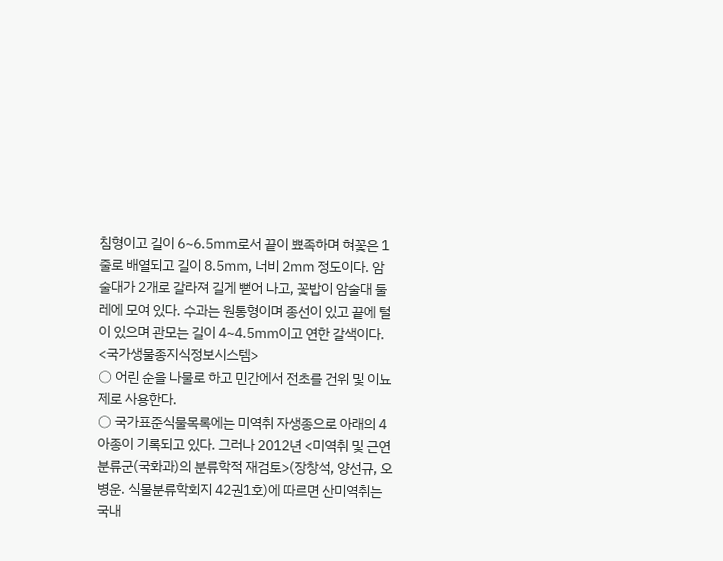침형이고 길이 6~6.5㎜로서 끝이 뾰족하며 혀꽃은 1줄로 배열되고 길이 8.5㎜, 너비 2㎜ 정도이다. 암술대가 2개로 갈라져 길게 뻗어 나고, 꽃밥이 암술대 둘레에 모여 있다. 수과는 원통형이며 종선이 있고 끝에 털이 있으며 관모는 길이 4~4.5㎜이고 연한 갈색이다. <국가생물종지식정보시스템>
○ 어린 순을 나물로 하고 민간에서 전초를 건위 및 이뇨제로 사용한다.
○ 국가표준식물목록에는 미역취 자생종으로 아래의 4아종이 기록되고 있다. 그러나 2012년 <미역취 및 근연분류군(국화과)의 분류학적 재검토>(장창석, 양선규, 오병운. 식물분류학회지 42권1호)에 따르면 산미역취는 국내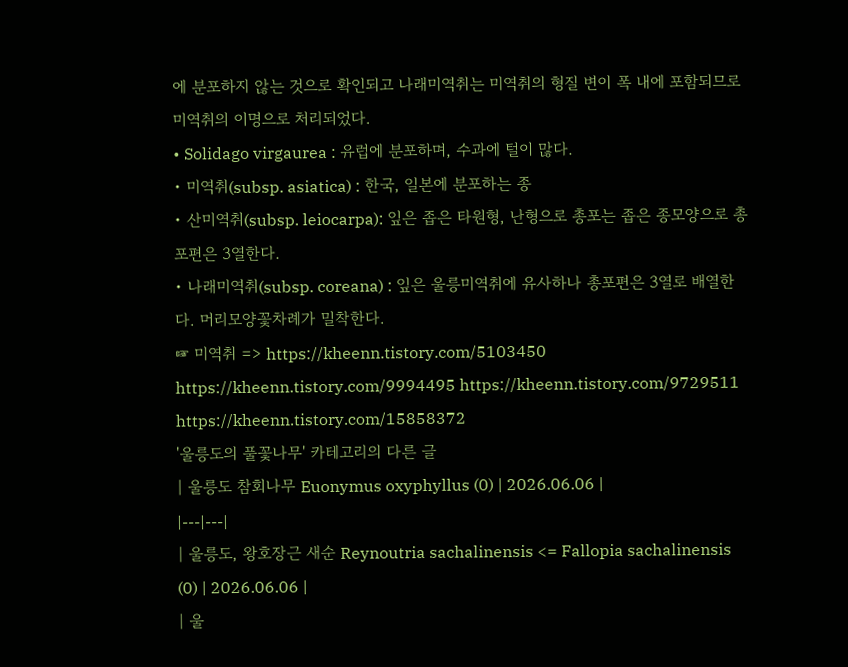에 분포하지 않는 것으로 확인되고 나래미역취는 미역취의 형질 변이 폭 내에 포함되므로 미역취의 이명으로 처리되었다.
• Solidago virgaurea : 유럽에 분포하며, 수과에 털이 많다.
• 미역취(subsp. asiatica) : 한국, 일본에 분포하는 종
• 산미역취(subsp. leiocarpa): 잎은 좁은 타원형, 난형으로 총포는 좁은 종모양으로 총포편은 3열한다.
• 나래미역취(subsp. coreana) : 잎은 울릉미역취에 유사하나 총포편은 3열로 배열한다. 머리모양꽃차례가 밀착한다.
☞ 미역취 => https://kheenn.tistory.com/5103450 https://kheenn.tistory.com/9994495 https://kheenn.tistory.com/9729511 https://kheenn.tistory.com/15858372
'울릉도의 풀꽃나무' 카테고리의 다른 글
| 울릉도 참회나무 Euonymus oxyphyllus (0) | 2026.06.06 |
|---|---|
| 울릉도, 왕호장근 새순 Reynoutria sachalinensis <= Fallopia sachalinensis (0) | 2026.06.06 |
| 울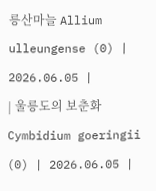릉산마늘 Allium ulleungense (0) | 2026.06.05 |
| 울릉도의 보춘화 Cymbidium goeringii (0) | 2026.06.05 |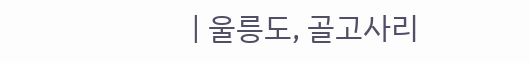| 울릉도, 골고사리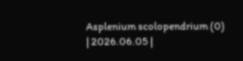Asplenium scolopendrium (0) | 2026.06.05 |